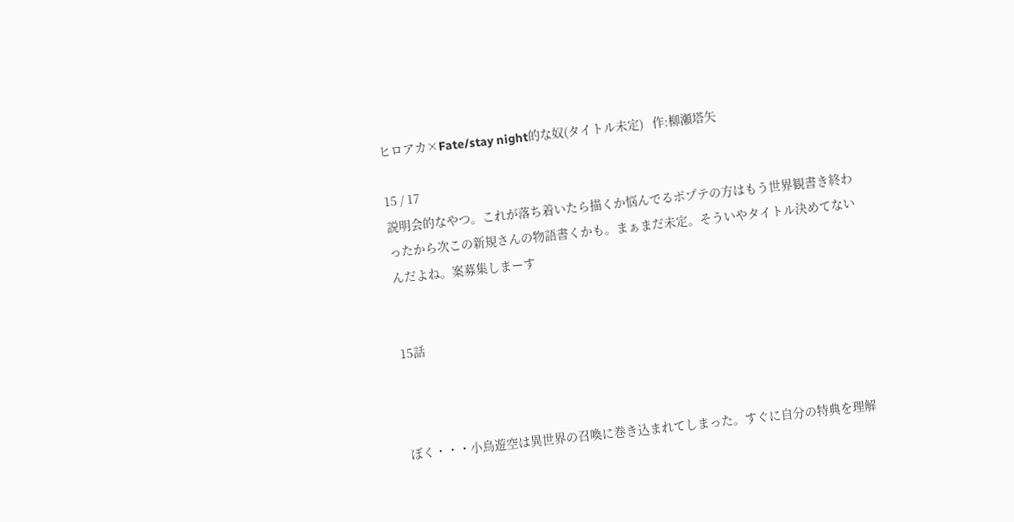ヒロアカ×Fate/stay night的な奴(タイトル未定)   作:柳瀬塔矢

15 / 17
説明会的なやつ。これが落ち着いたら描くか悩んでるポプテの方はもう世界観書き終わったから次この新規さんの物語書くかも。まぁまだ未定。そういやタイトル決めてないんだよね。案募集しまーす


15話



ぼく・・・小鳥遊空は異世界の召喚に巻き込まれてしまった。すぐに自分の特典を理解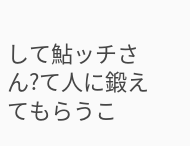して鮎ッチさん?て人に鍛えてもらうこ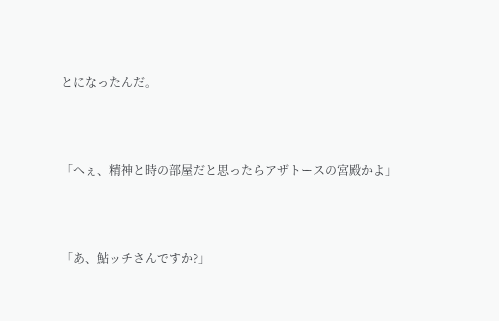とになったんだ。



「へぇ、精神と時の部屋だと思ったらアザトースの宮殿かよ」



「あ、鮎ッチさんですか?」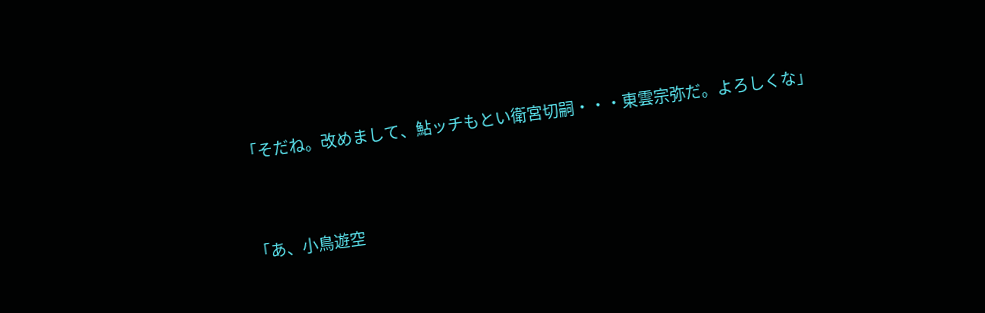「そだね。改めまして、鮎ッチもとい衛宮切嗣・・・東雲宗弥だ。よろしくな」



「あ、小鳥遊空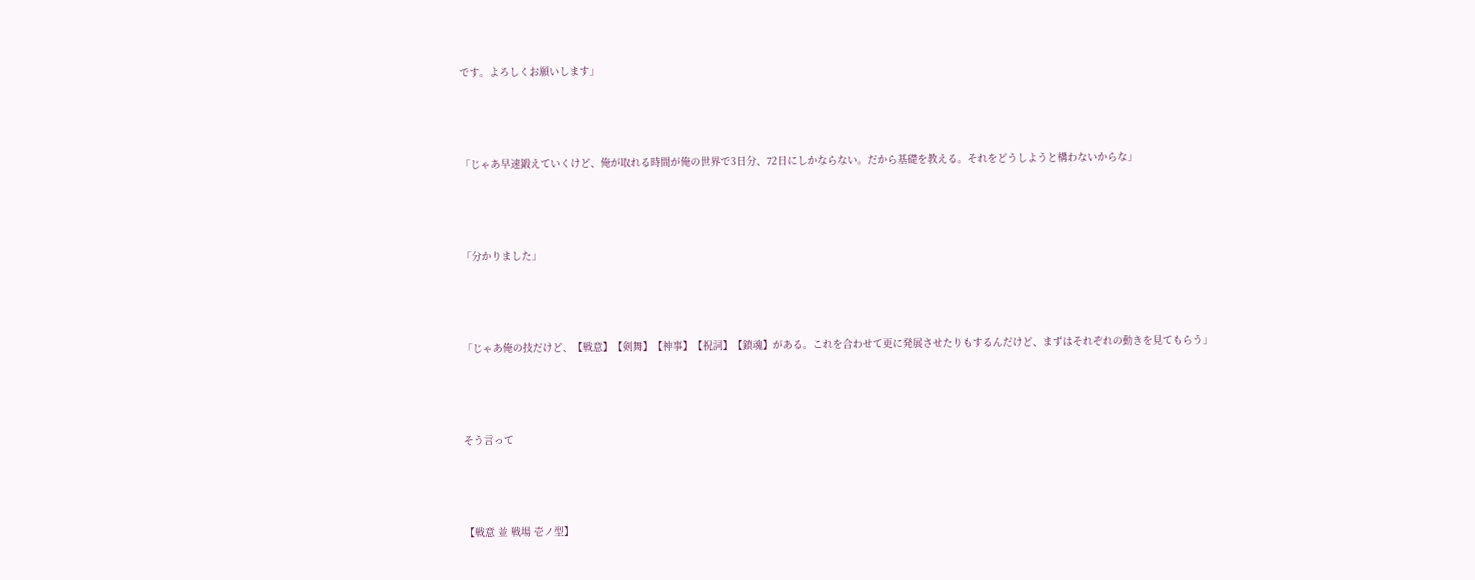です。よろしくお願いします」



「じゃあ早速鍛えていくけど、俺が取れる時間が俺の世界で3日分、72日にしかならない。だから基礎を教える。それをどうしようと構わないからな」



「分かりました」



「じゃあ俺の技だけど、【戦意】【剣舞】【神事】【祝詞】【鎮魂】がある。これを合わせて更に発展させたりもするんだけど、まずはそれぞれの動きを見てもらう」



そう言って



【戦意 並 戦場 壱ノ型】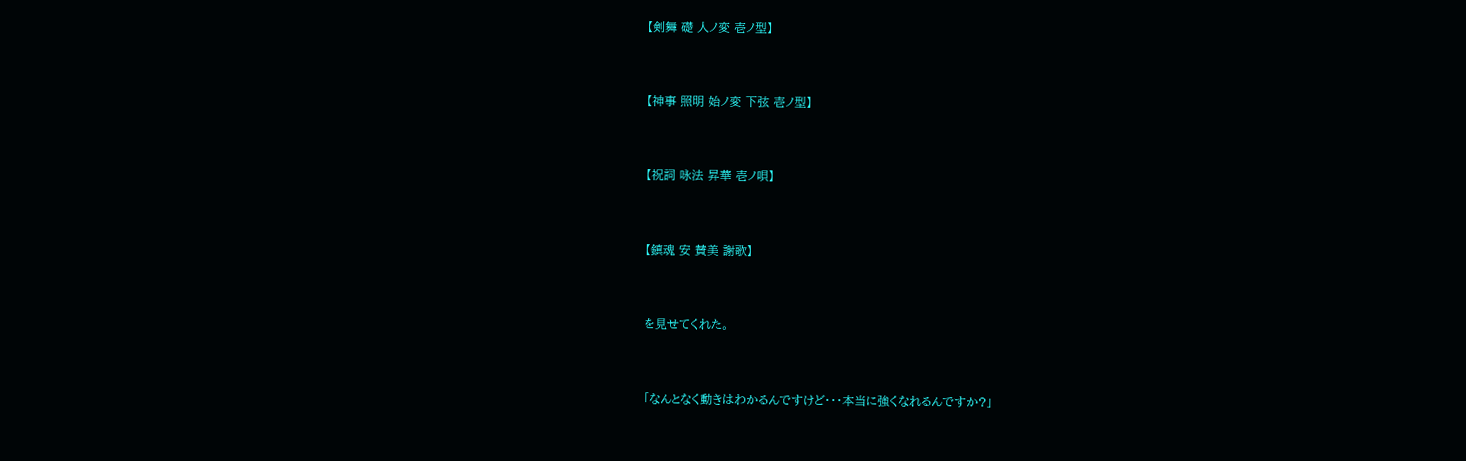【剣舞 礎 人ノ変 壱ノ型】



【神事 照明 始ノ変 下弦 壱ノ型】



【祝詞 咏法 昇華 壱ノ唄】



【鎮魂 安 賛美 謝歌】



を見せてくれた。



「なんとなく動きはわかるんですけど・・・本当に強くなれるんですか?」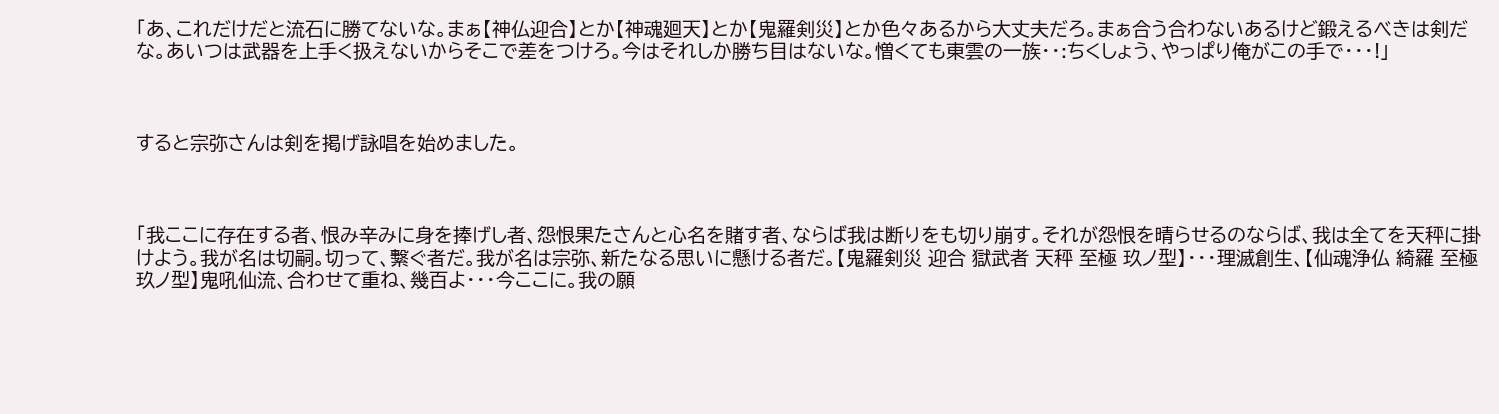「あ、これだけだと流石に勝てないな。まぁ【神仏迎合】とか【神魂廻天】とか【鬼羅剣災】とか色々あるから大丈夫だろ。まぁ合う合わないあるけど鍛えるべきは剣だな。あいつは武器を上手く扱えないからそこで差をつけろ。今はそれしか勝ち目はないな。憎くても東雲の一族・・:ちくしょう、やっぱり俺がこの手で・・・!」



すると宗弥さんは剣を掲げ詠唱を始めました。



「我ここに存在する者、恨み辛みに身を捧げし者、怨恨果たさんと心名を賭す者、ならば我は断りをも切り崩す。それが怨恨を晴らせるのならば、我は全てを天秤に掛けよう。我が名は切嗣。切って、繫ぐ者だ。我が名は宗弥、新たなる思いに懸ける者だ。【鬼羅剣災 迎合 獄武者 天秤 至極 玖ノ型】・・・理滅創生、【仙魂浄仏 綺羅 至極 玖ノ型】鬼吼仙流、合わせて重ね、幾百よ・・・今ここに。我の願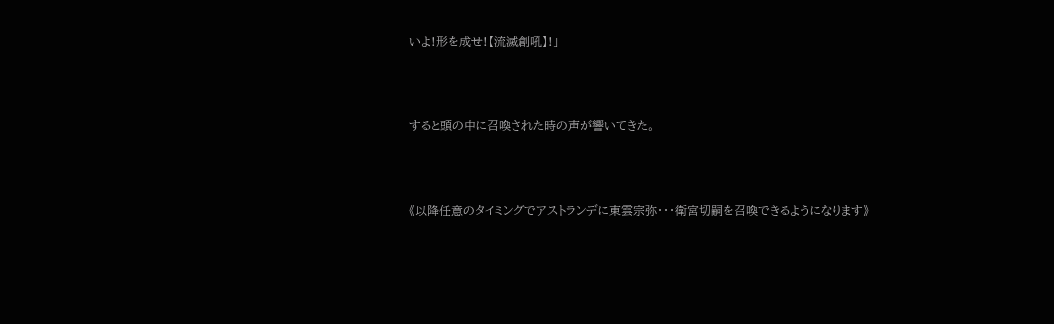いよ!形を成せ!【流滅創吼】!」



すると頭の中に召喚された時の声が響いてきた。



《以降任意のタイミングでアストランデに東雲宗弥・・・衛宮切嗣を召喚できるようになります》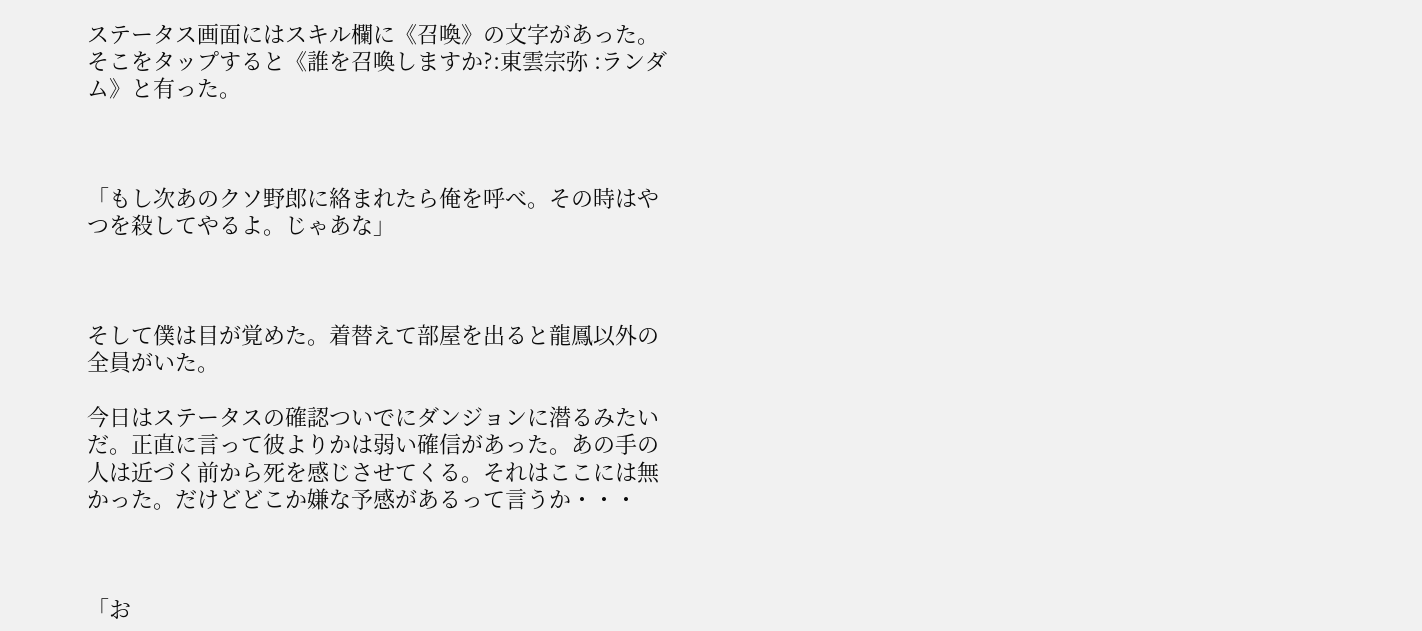ステータス画面にはスキル欄に《召喚》の文字があった。そこをタップすると《誰を召喚しますか?:東雲宗弥 :ランダム》と有った。



「もし次あのクソ野郎に絡まれたら俺を呼べ。その時はやつを殺してやるよ。じゃあな」



そして僕は目が覚めた。着替えて部屋を出ると龍鳳以外の全員がいた。

今日はステータスの確認ついでにダンジョンに潜るみたいだ。正直に言って彼よりかは弱い確信があった。あの手の人は近づく前から死を感じさせてくる。それはここには無かった。だけどどこか嫌な予感があるって言うか・・・



「お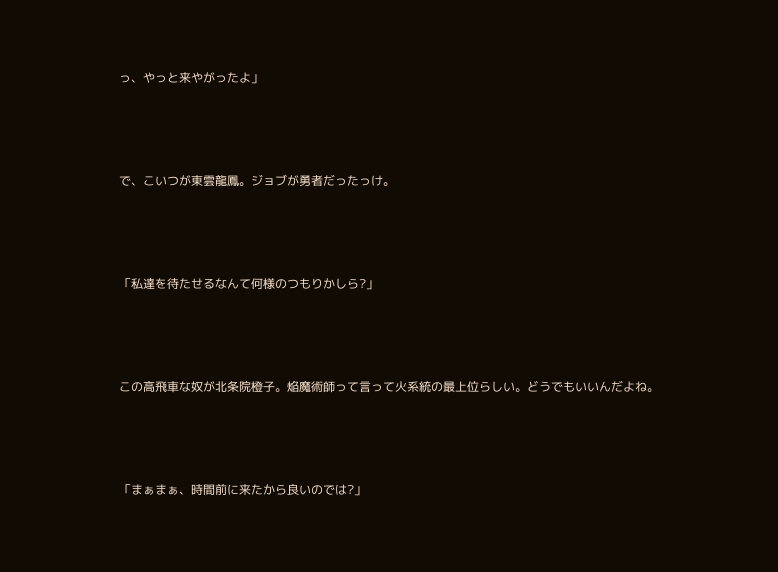っ、やっと来やがったよ」



で、こいつが東雲龍鳳。ジョブが勇者だったっけ。



「私達を待たせるなんて何様のつもりかしら?」



この高飛車な奴が北条院橙子。焔魔術師って言って火系統の最上位らしい。どうでもいいんだよね。



「まぁまぁ、時間前に来たから良いのでは?」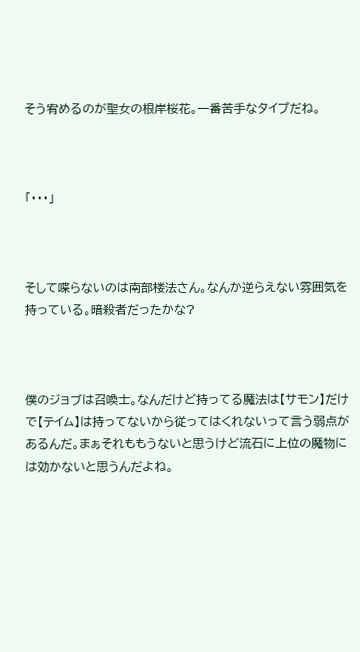そう宥めるのが聖女の根岸桜花。一番苦手なタイプだね。



「・・・」



そして喋らないのは南部楼法さん。なんか逆らえない雰囲気を持っている。暗殺者だったかな?



僕のジョブは召喚士。なんだけど持ってる魔法は【サモン】だけで【テイム】は持ってないから従ってはくれないって言う弱点があるんだ。まぁそれももうないと思うけど流石に上位の魔物には効かないと思うんだよね。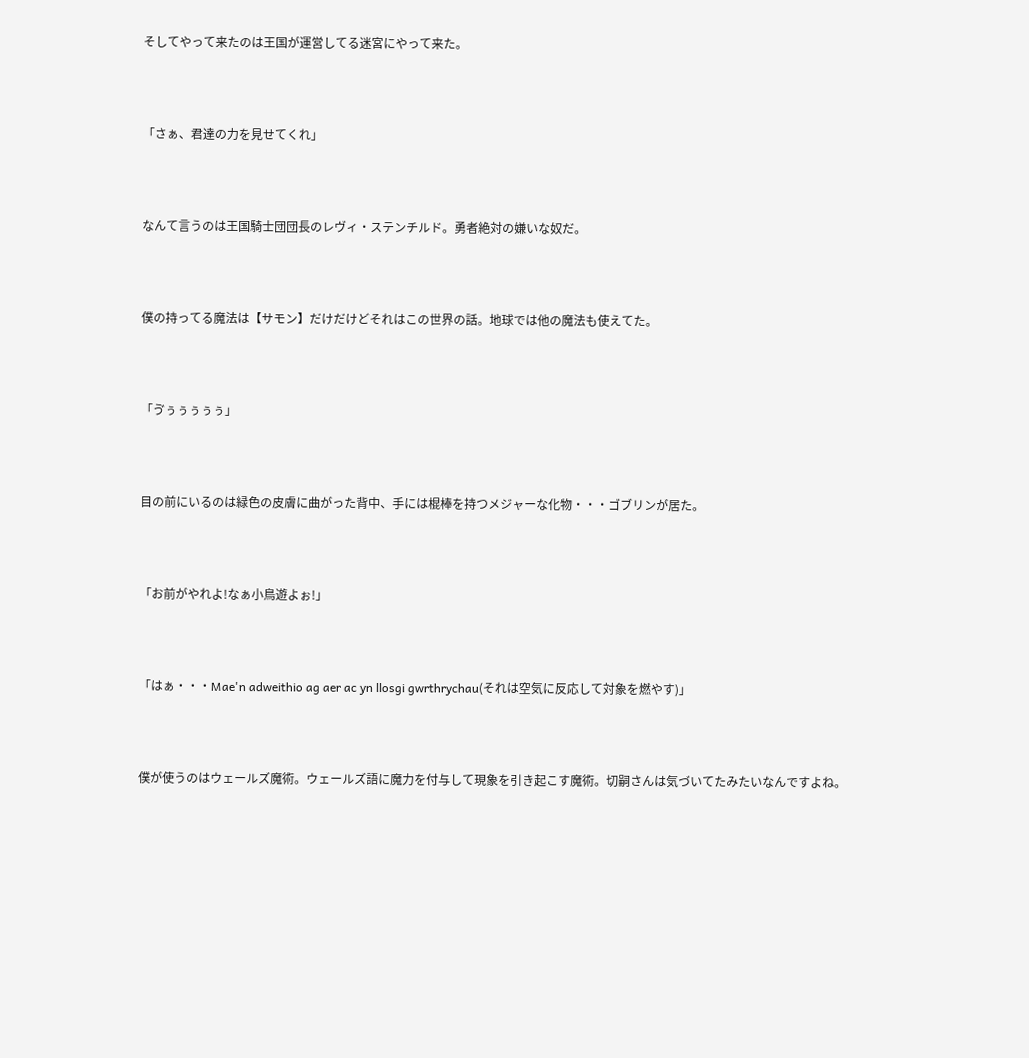そしてやって来たのは王国が運営してる迷宮にやって来た。



「さぁ、君達の力を見せてくれ」



なんて言うのは王国騎士団団長のレヴィ・ステンチルド。勇者絶対の嫌いな奴だ。



僕の持ってる魔法は【サモン】だけだけどそれはこの世界の話。地球では他の魔法も使えてた。



「ゔぅぅぅぅぅ」



目の前にいるのは緑色の皮膚に曲がった背中、手には棍棒を持つメジャーな化物・・・ゴブリンが居た。



「お前がやれよ!なぁ小鳥遊よぉ!」



「はぁ・・・Mae'n adweithio ag aer ac yn llosgi gwrthrychau(それは空気に反応して対象を燃やす)」



僕が使うのはウェールズ魔術。ウェールズ語に魔力を付与して現象を引き起こす魔術。切嗣さんは気づいてたみたいなんですよね。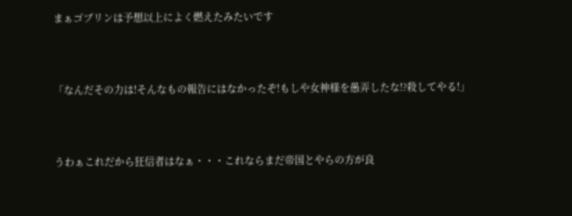まぁゴブリンは予想以上によく燃えたみたいです



「なんだその力は!そんなもの報告にはなかったぞ!もしや女神様を愚弄したな!?殺してやる!」



うわぁこれだから狂信者はなぁ・・・これならまだ帝国とやらの方が良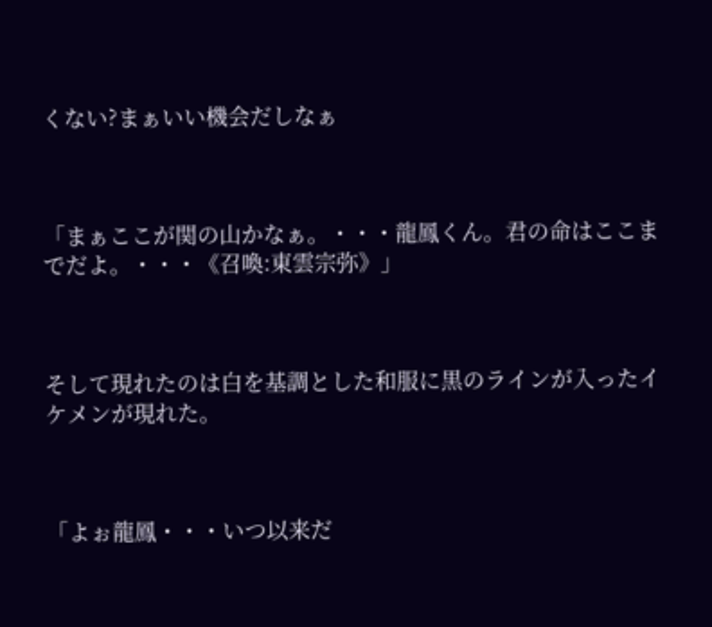くない?まぁいい機会だしなぁ



「まぁここが関の山かなぁ。・・・龍鳳くん。君の命はここまでだよ。・・・《召喚:東雲宗弥》」



そして現れたのは白を基調とした和服に黒のラインが入ったイケメンが現れた。



「よぉ龍鳳・・・いつ以来だ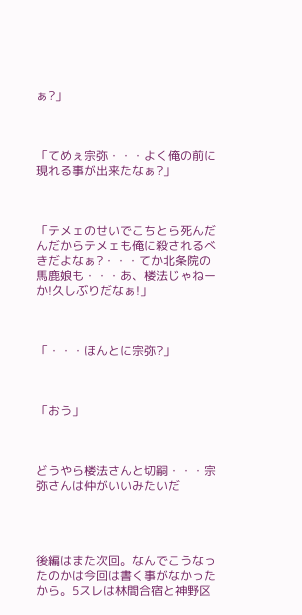ぁ?」



「てめぇ宗弥・・・よく俺の前に現れる事が出来たなぁ?」



「テメェのせいでこちとら死んだんだからテメェも俺に殺されるべきだよなぁ?・・・てか北条院の馬鹿娘も・・・あ、楼法じゃねーか!久しぶりだなぁ!」



「・・・ほんとに宗弥?」



「おう」



どうやら楼法さんと切嗣・・・宗弥さんは仲がいいみたいだ




後編はまた次回。なんでこうなったのかは今回は書く事がなかったから。5スレは林間合宿と神野区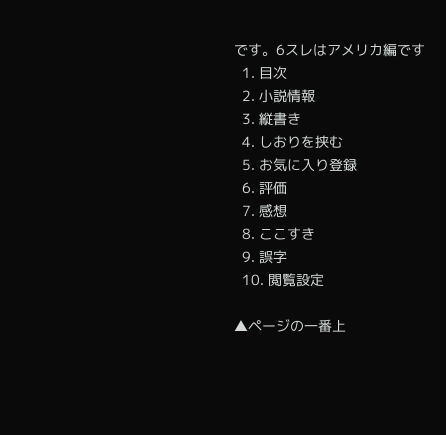です。6スレはアメリカ編です
  1. 目次
  2. 小説情報
  3. 縦書き
  4. しおりを挟む
  5. お気に入り登録
  6. 評価
  7. 感想
  8. ここすき
  9. 誤字
  10. 閲覧設定

▲ページの一番上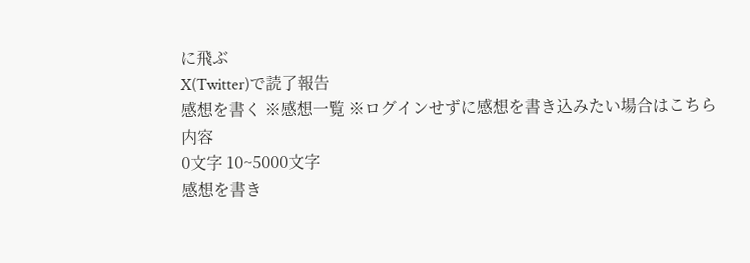に飛ぶ
X(Twitter)で読了報告
感想を書く ※感想一覧 ※ログインせずに感想を書き込みたい場合はこちら
内容
0文字 10~5000文字
感想を書き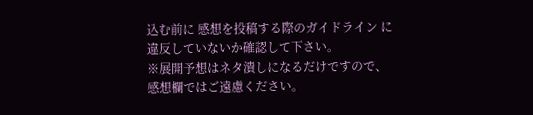込む前に 感想を投稿する際のガイドライン に違反していないか確認して下さい。
※展開予想はネタ潰しになるだけですので、感想欄ではご遠慮ください。